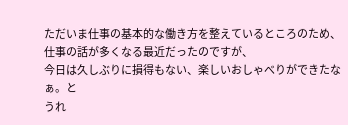ただいま仕事の基本的な働き方を整えているところのため、
仕事の話が多くなる最近だったのですが、
今日は久しぶりに損得もない、楽しいおしゃべりができたなぁ。と
うれ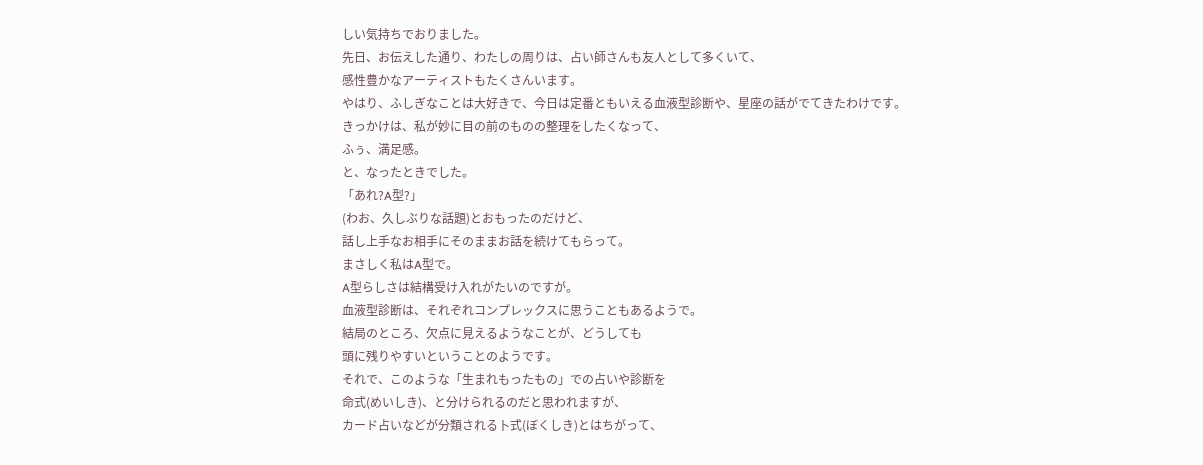しい気持ちでおりました。
先日、お伝えした通り、わたしの周りは、占い師さんも友人として多くいて、
感性豊かなアーティストもたくさんいます。
やはり、ふしぎなことは大好きで、今日は定番ともいえる血液型診断や、星座の話がでてきたわけです。
きっかけは、私が妙に目の前のものの整理をしたくなって、
ふぅ、満足感。
と、なったときでした。
「あれ?A型?」
(わお、久しぶりな話題)とおもったのだけど、
話し上手なお相手にそのままお話を続けてもらって。
まさしく私はA型で。
A型らしさは結構受け入れがたいのですが。
血液型診断は、それぞれコンプレックスに思うこともあるようで。
結局のところ、欠点に見えるようなことが、どうしても
頭に残りやすいということのようです。
それで、このような「生まれもったもの」での占いや診断を
命式(めいしき)、と分けられるのだと思われますが、
カード占いなどが分類される卜式(ぼくしき)とはちがって、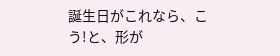誕生日がこれなら、こう!と、形が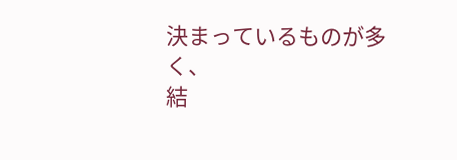決まっているものが多く、
結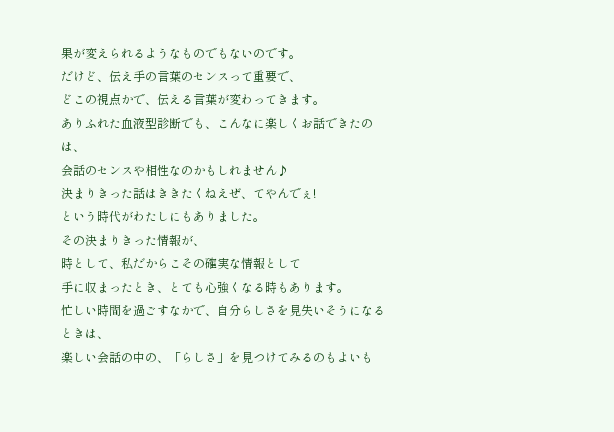果が変えられるようなものでもないのです。
だけど、伝え手の言葉のセンスって重要で、
どこの視点かで、伝える言葉が変わってきます。
ありふれた血液型診断でも、こんなに楽しくお話できたのは、
会話のセンスや相性なのかもしれません♪
決まりきった話はききたくねえぜ、てやんでぇ!
という時代がわたしにもありました。
その決まりきった情報が、
時として、私だからこその確実な情報として
手に収まったとき、とても心強くなる時もあります。
忙しい時間を過ごすなかで、自分らしさを見失いそうになるときは、
楽しい会話の中の、「らしさ」を見つけてみるのもよいも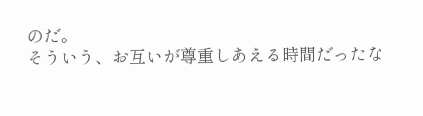のだ。
そういう、お互いが尊重しあえる時間だったな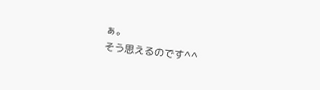ぁ。
そう思えるのです^^